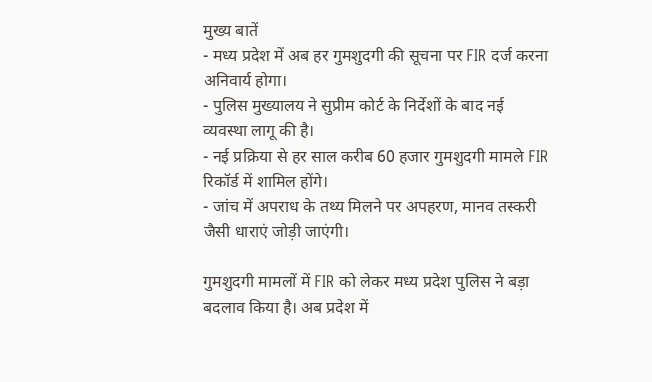मुख्य बातें
- मध्य प्रदेश में अब हर गुमशुदगी की सूचना पर FIR दर्ज करना अनिवार्य होगा।
- पुलिस मुख्यालय ने सुप्रीम कोर्ट के निर्देशों के बाद नई व्यवस्था लागू की है।
- नई प्रक्रिया से हर साल करीब 60 हजार गुमशुदगी मामले FIR रिकॉर्ड में शामिल होंगे।
- जांच में अपराध के तथ्य मिलने पर अपहरण, मानव तस्करी जैसी धाराएं जोड़ी जाएंगी।

गुमशुदगी मामलों में FIR को लेकर मध्य प्रदेश पुलिस ने बड़ा बदलाव किया है। अब प्रदेश में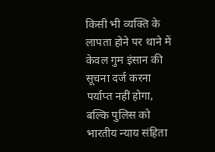किसी भी व्यक्ति के लापता होने पर थाने में केवल गुम इंसान की सूचना दर्ज करना पर्याप्त नहीं होगा, बल्कि पुलिस को भारतीय न्याय संहिता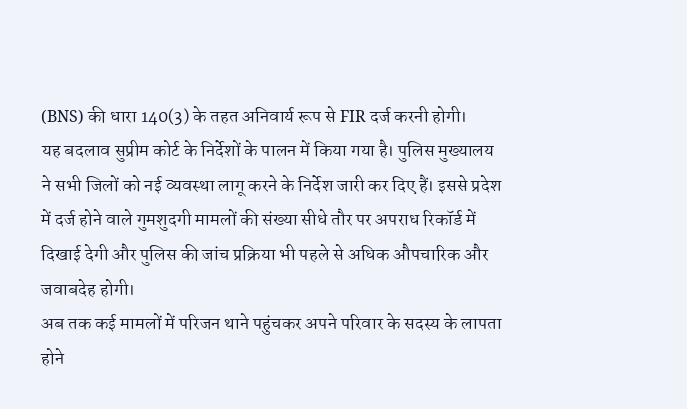(BNS) की धारा 140(3) के तहत अनिवार्य रूप से FIR दर्ज करनी होगी।
यह बदलाव सुप्रीम कोर्ट के निर्देशों के पालन में किया गया है। पुलिस मुख्यालय ने सभी जिलों को नई व्यवस्था लागू करने के निर्देश जारी कर दिए हैं। इससे प्रदेश में दर्ज होने वाले गुमशुदगी मामलों की संख्या सीधे तौर पर अपराध रिकॉर्ड में दिखाई देगी और पुलिस की जांच प्रक्रिया भी पहले से अधिक औपचारिक और जवाबदेह होगी।
अब तक कई मामलों में परिजन थाने पहुंचकर अपने परिवार के सदस्य के लापता होने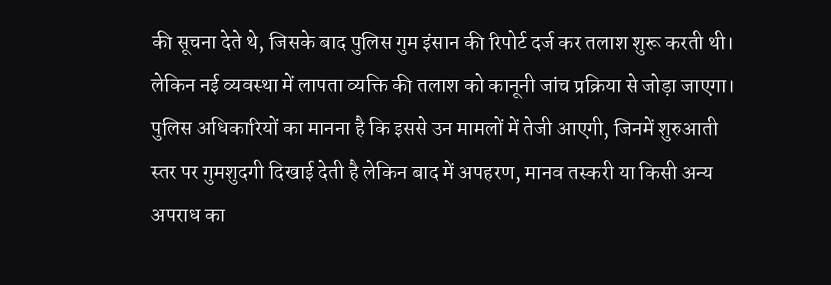की सूचना देते थे, जिसके बाद पुलिस गुम इंसान की रिपोर्ट दर्ज कर तलाश शुरू करती थी। लेकिन नई व्यवस्था में लापता व्यक्ति की तलाश को कानूनी जांच प्रक्रिया से जोड़ा जाएगा।
पुलिस अधिकारियों का मानना है कि इससे उन मामलों में तेजी आएगी, जिनमें शुरुआती स्तर पर गुमशुदगी दिखाई देती है लेकिन बाद में अपहरण, मानव तस्करी या किसी अन्य अपराध का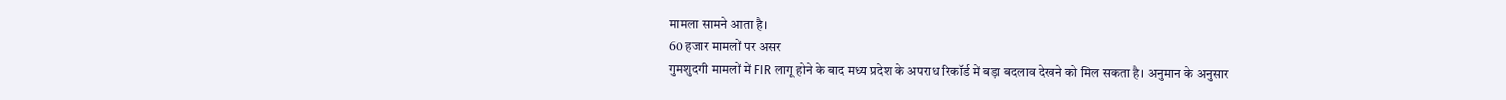मामला सामने आता है।
60 हजार मामलों पर असर
गुमशुदगी मामलों में FIR लागू होने के बाद मध्य प्रदेश के अपराध रिकॉर्ड में बड़ा बदलाव देखने को मिल सकता है। अनुमान के अनुसार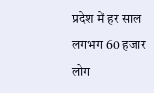प्रदेश में हर साल लगभग 60 हजार लोग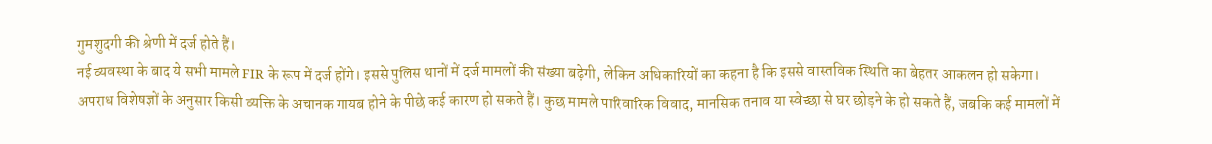गुमशुदगी की श्रेणी में दर्ज होते हैं।
नई व्यवस्था के बाद ये सभी मामले FIR के रूप में दर्ज होंगे। इससे पुलिस थानों में दर्ज मामलों की संख्या बढ़ेगी, लेकिन अधिकारियों का कहना है कि इससे वास्तविक स्थिति का बेहतर आकलन हो सकेगा।
अपराध विशेषज्ञों के अनुसार किसी व्यक्ति के अचानक गायब होने के पीछे कई कारण हो सकते हैं। कुछ मामले पारिवारिक विवाद, मानसिक तनाव या स्वेच्छा से घर छोड़ने के हो सकते हैं, जबकि कई मामलों में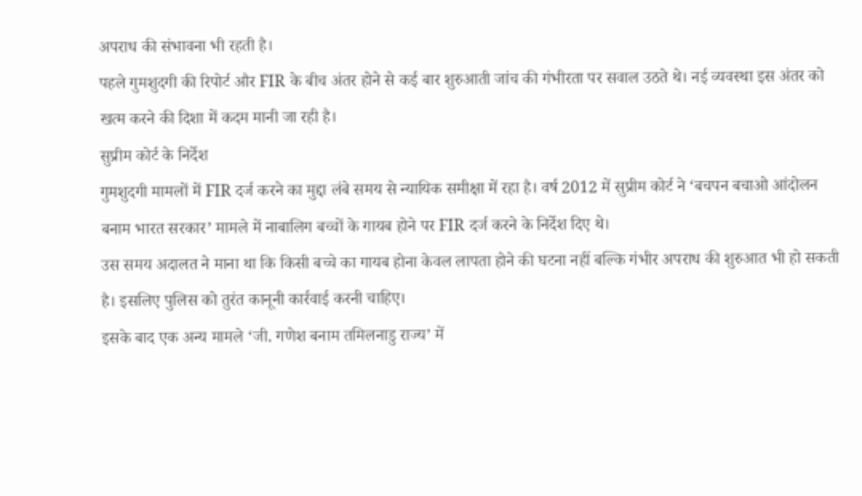अपराध की संभावना भी रहती है।
पहले गुमशुदगी की रिपोर्ट और FIR के बीच अंतर होने से कई बार शुरुआती जांच की गंभीरता पर सवाल उठते थे। नई व्यवस्था इस अंतर को खत्म करने की दिशा में कदम मानी जा रही है।
सुप्रीम कोर्ट के निर्देश
गुमशुदगी मामलों में FIR दर्ज करने का मुद्दा लंबे समय से न्यायिक समीक्षा में रहा है। वर्ष 2012 में सुप्रीम कोर्ट ने ‘बचपन बचाओ आंदोलन बनाम भारत सरकार’ मामले में नाबालिग बच्चों के गायब होने पर FIR दर्ज करने के निर्देश दिए थे।
उस समय अदालत ने माना था कि किसी बच्चे का गायब होना केवल लापता होने की घटना नहीं बल्कि गंभीर अपराध की शुरुआत भी हो सकती है। इसलिए पुलिस को तुरंत कानूनी कार्रवाई करनी चाहिए।
इसके बाद एक अन्य मामले ‘जी. गणेश बनाम तमिलनाडु राज्य’ में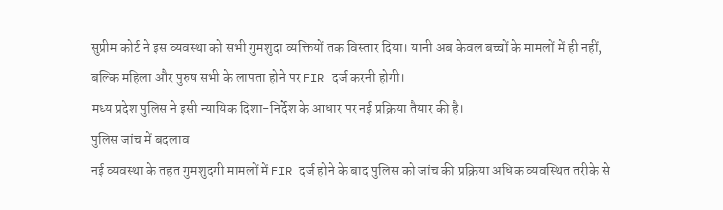सुप्रीम कोर्ट ने इस व्यवस्था को सभी गुमशुदा व्यक्तियों तक विस्तार दिया। यानी अब केवल बच्चों के मामलों में ही नहीं, बल्कि महिला और पुरुष सभी के लापता होने पर FIR दर्ज करनी होगी।
मध्य प्रदेश पुलिस ने इसी न्यायिक दिशा-निर्देश के आधार पर नई प्रक्रिया तैयार की है।
पुलिस जांच में बदलाव
नई व्यवस्था के तहत गुमशुदगी मामलों में FIR दर्ज होने के बाद पुलिस को जांच की प्रक्रिया अधिक व्यवस्थित तरीके से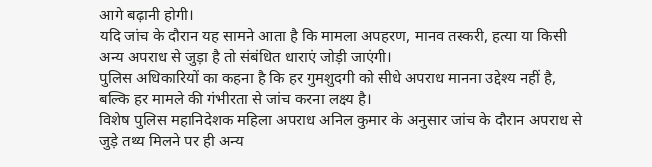आगे बढ़ानी होगी।
यदि जांच के दौरान यह सामने आता है कि मामला अपहरण, मानव तस्करी, हत्या या किसी अन्य अपराध से जुड़ा है तो संबंधित धाराएं जोड़ी जाएंगी।
पुलिस अधिकारियों का कहना है कि हर गुमशुदगी को सीधे अपराध मानना उद्देश्य नहीं है, बल्कि हर मामले की गंभीरता से जांच करना लक्ष्य है।
विशेष पुलिस महानिदेशक महिला अपराध अनिल कुमार के अनुसार जांच के दौरान अपराध से जुड़े तथ्य मिलने पर ही अन्य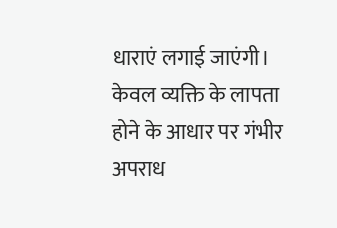धाराएं लगाई जाएंगी। केवल व्यक्ति के लापता होने के आधार पर गंभीर अपराध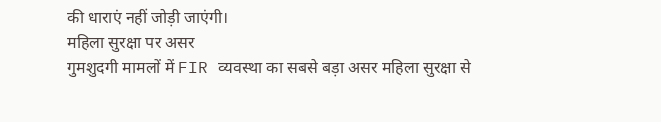की धाराएं नहीं जोड़ी जाएंगी।
महिला सुरक्षा पर असर
गुमशुदगी मामलों में FIR व्यवस्था का सबसे बड़ा असर महिला सुरक्षा से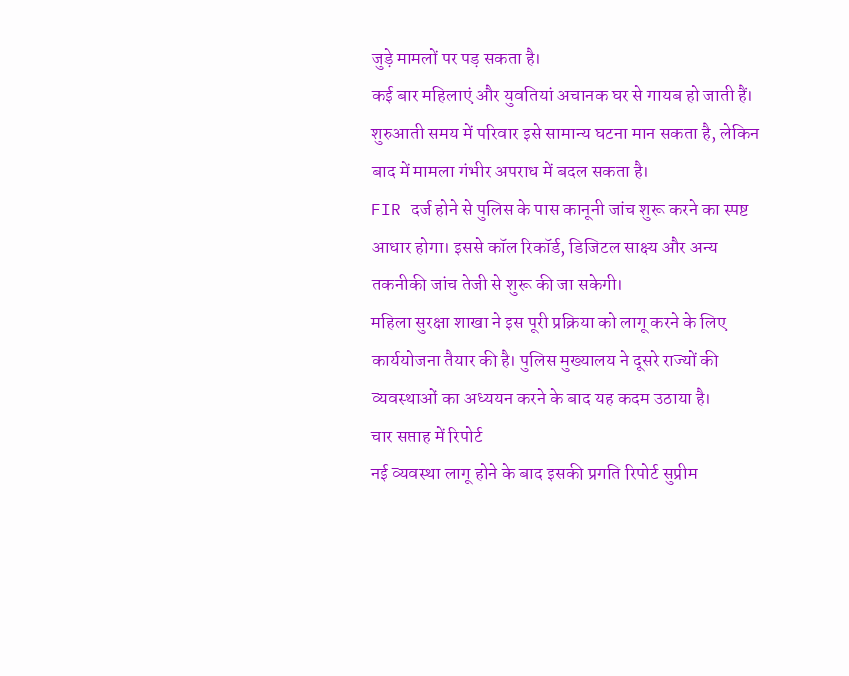जुड़े मामलों पर पड़ सकता है।
कई बार महिलाएं और युवतियां अचानक घर से गायब हो जाती हैं। शुरुआती समय में परिवार इसे सामान्य घटना मान सकता है, लेकिन बाद में मामला गंभीर अपराध में बदल सकता है।
FIR दर्ज होने से पुलिस के पास कानूनी जांच शुरू करने का स्पष्ट आधार होगा। इससे कॉल रिकॉर्ड, डिजिटल साक्ष्य और अन्य तकनीकी जांच तेजी से शुरू की जा सकेगी।
महिला सुरक्षा शाखा ने इस पूरी प्रक्रिया को लागू करने के लिए कार्ययोजना तैयार की है। पुलिस मुख्यालय ने दूसरे राज्यों की व्यवस्थाओं का अध्ययन करने के बाद यह कदम उठाया है।
चार सप्ताह में रिपोर्ट
नई व्यवस्था लागू होने के बाद इसकी प्रगति रिपोर्ट सुप्रीम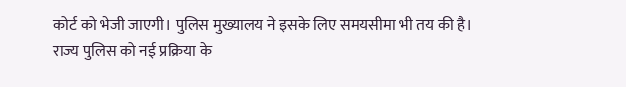कोर्ट को भेजी जाएगी। पुलिस मुख्यालय ने इसके लिए समयसीमा भी तय की है।
राज्य पुलिस को नई प्रक्रिया के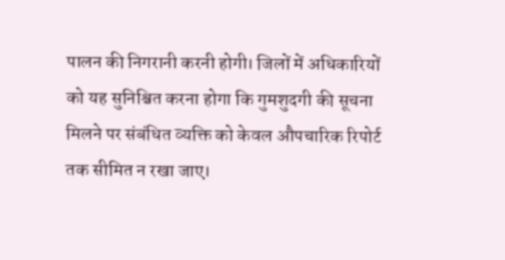पालन की निगरानी करनी होगी। जिलों में अधिकारियों को यह सुनिश्चित करना होगा कि गुमशुदगी की सूचना मिलने पर संबंधित व्यक्ति को केवल औपचारिक रिपोर्ट तक सीमित न रखा जाए।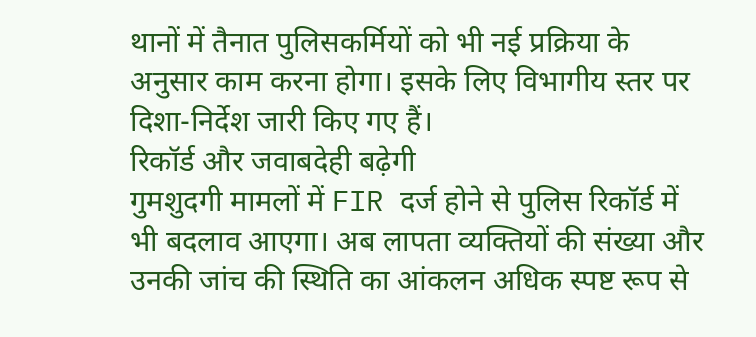थानों में तैनात पुलिसकर्मियों को भी नई प्रक्रिया के अनुसार काम करना होगा। इसके लिए विभागीय स्तर पर दिशा-निर्देश जारी किए गए हैं।
रिकॉर्ड और जवाबदेही बढ़ेगी
गुमशुदगी मामलों में FIR दर्ज होने से पुलिस रिकॉर्ड में भी बदलाव आएगा। अब लापता व्यक्तियों की संख्या और उनकी जांच की स्थिति का आंकलन अधिक स्पष्ट रूप से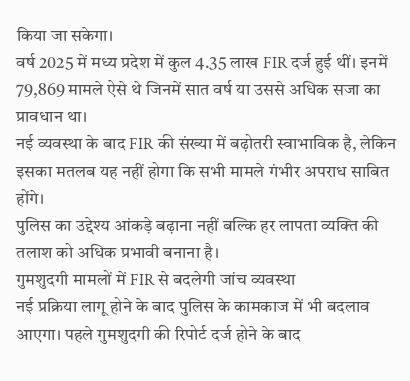किया जा सकेगा।
वर्ष 2025 में मध्य प्रदेश में कुल 4.35 लाख FIR दर्ज हुई थीं। इनमें 79,869 मामले ऐसे थे जिनमें सात वर्ष या उससे अधिक सजा का प्रावधान था।
नई व्यवस्था के बाद FIR की संख्या में बढ़ोतरी स्वाभाविक है, लेकिन इसका मतलब यह नहीं होगा कि सभी मामले गंभीर अपराध साबित होंगे।
पुलिस का उद्देश्य आंकड़े बढ़ाना नहीं बल्कि हर लापता व्यक्ति की तलाश को अधिक प्रभावी बनाना है।
गुमशुदगी मामलों में FIR से बदलेगी जांच व्यवस्था
नई प्रक्रिया लागू होने के बाद पुलिस के कामकाज में भी बदलाव आएगा। पहले गुमशुदगी की रिपोर्ट दर्ज होने के बाद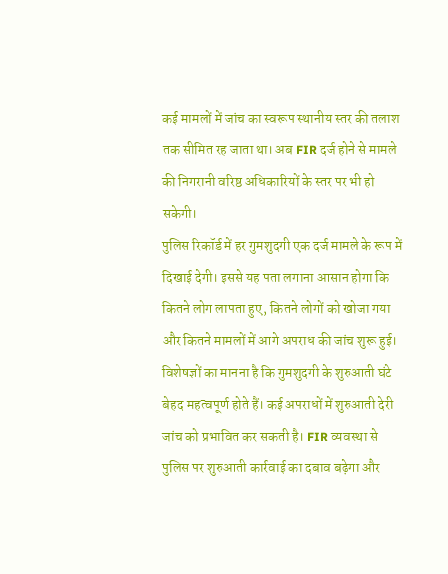कई मामलों में जांच का स्वरूप स्थानीय स्तर की तलाश तक सीमित रह जाता था। अब FIR दर्ज होने से मामले की निगरानी वरिष्ठ अधिकारियों के स्तर पर भी हो सकेगी।
पुलिस रिकॉर्ड में हर गुमशुदगी एक दर्ज मामले के रूप में दिखाई देगी। इससे यह पता लगाना आसान होगा कि कितने लोग लापता हुए, कितने लोगों को खोजा गया और कितने मामलों में आगे अपराध की जांच शुरू हुई।
विशेषज्ञों का मानना है कि गुमशुदगी के शुरुआती घंटे बेहद महत्वपूर्ण होते हैं। कई अपराधों में शुरुआती देरी जांच को प्रभावित कर सकती है। FIR व्यवस्था से पुलिस पर शुरुआती कार्रवाई का दबाव बढ़ेगा और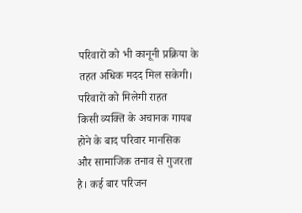परिवारों को भी कानूनी प्रक्रिया के तहत अधिक मदद मिल सकेगी।
परिवारों को मिलेगी राहत
किसी व्यक्ति के अचानक गायब होने के बाद परिवार मानसिक और सामाजिक तनाव से गुजरता है। कई बार परिजन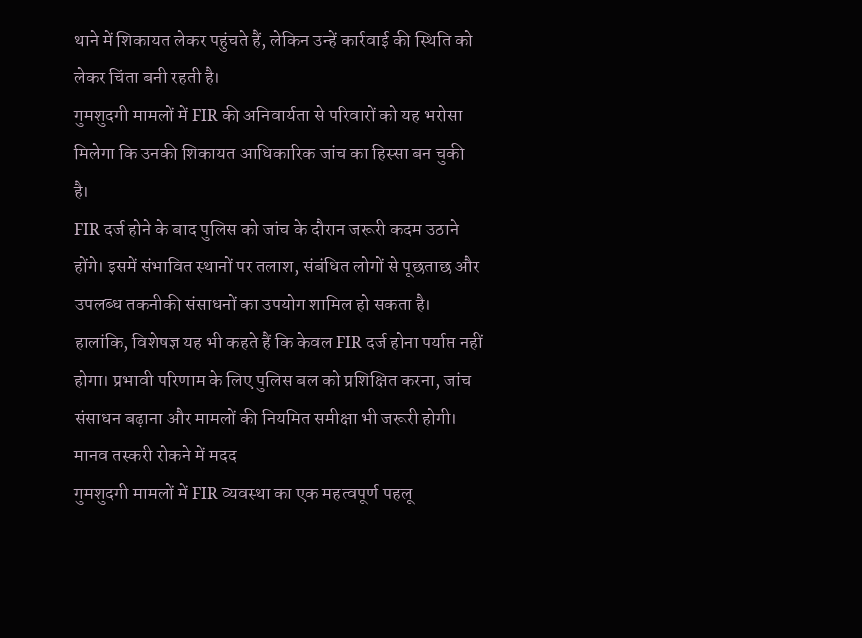थाने में शिकायत लेकर पहुंचते हैं, लेकिन उन्हें कार्रवाई की स्थिति को लेकर चिंता बनी रहती है।
गुमशुदगी मामलों में FIR की अनिवार्यता से परिवारों को यह भरोसा मिलेगा कि उनकी शिकायत आधिकारिक जांच का हिस्सा बन चुकी है।
FIR दर्ज होने के बाद पुलिस को जांच के दौरान जरूरी कदम उठाने होंगे। इसमें संभावित स्थानों पर तलाश, संबंधित लोगों से पूछताछ और उपलब्ध तकनीकी संसाधनों का उपयोग शामिल हो सकता है।
हालांकि, विशेषज्ञ यह भी कहते हैं कि केवल FIR दर्ज होना पर्याप्त नहीं होगा। प्रभावी परिणाम के लिए पुलिस बल को प्रशिक्षित करना, जांच संसाधन बढ़ाना और मामलों की नियमित समीक्षा भी जरूरी होगी।
मानव तस्करी रोकने में मदद
गुमशुदगी मामलों में FIR व्यवस्था का एक महत्वपूर्ण पहलू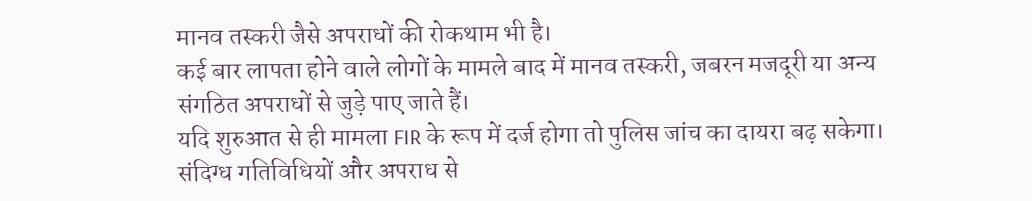मानव तस्करी जैसे अपराधों की रोकथाम भी है।
कई बार लापता होने वाले लोगों के मामले बाद में मानव तस्करी, जबरन मजदूरी या अन्य संगठित अपराधों से जुड़े पाए जाते हैं।
यदि शुरुआत से ही मामला FIR के रूप में दर्ज होगा तो पुलिस जांच का दायरा बढ़ सकेगा। संदिग्ध गतिविधियों और अपराध से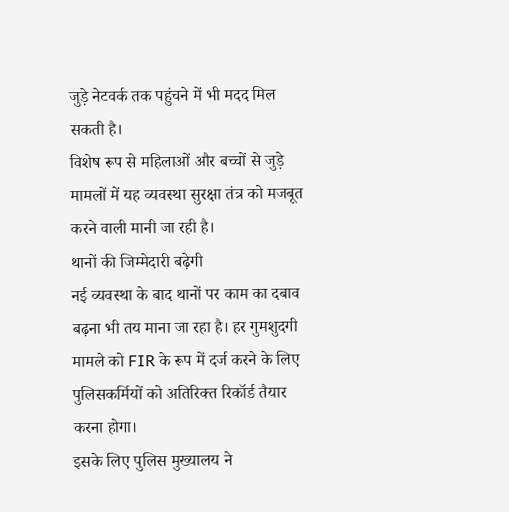जुड़े नेटवर्क तक पहुंचने में भी मदद मिल सकती है।
विशेष रूप से महिलाओं और बच्चों से जुड़े मामलों में यह व्यवस्था सुरक्षा तंत्र को मजबूत करने वाली मानी जा रही है।
थानों की जिम्मेदारी बढ़ेगी
नई व्यवस्था के बाद थानों पर काम का दबाव बढ़ना भी तय माना जा रहा है। हर गुमशुदगी मामले को FIR के रूप में दर्ज करने के लिए पुलिसकर्मियों को अतिरिक्त रिकॉर्ड तैयार करना होगा।
इसके लिए पुलिस मुख्यालय ने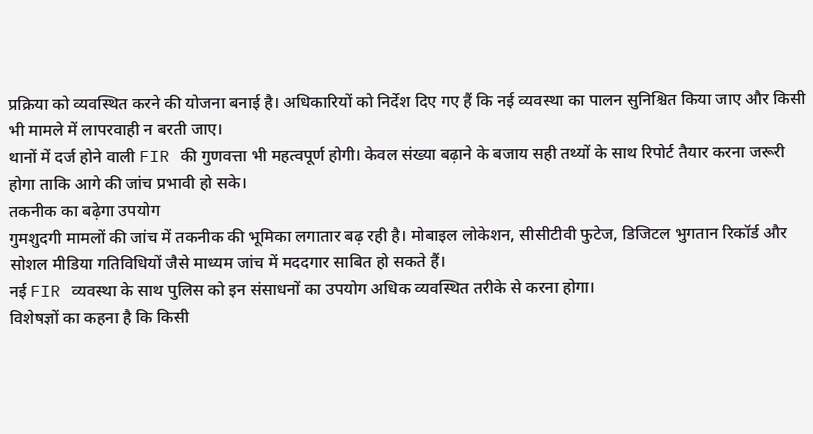प्रक्रिया को व्यवस्थित करने की योजना बनाई है। अधिकारियों को निर्देश दिए गए हैं कि नई व्यवस्था का पालन सुनिश्चित किया जाए और किसी भी मामले में लापरवाही न बरती जाए।
थानों में दर्ज होने वाली FIR की गुणवत्ता भी महत्वपूर्ण होगी। केवल संख्या बढ़ाने के बजाय सही तथ्यों के साथ रिपोर्ट तैयार करना जरूरी होगा ताकि आगे की जांच प्रभावी हो सके।
तकनीक का बढ़ेगा उपयोग
गुमशुदगी मामलों की जांच में तकनीक की भूमिका लगातार बढ़ रही है। मोबाइल लोकेशन, सीसीटीवी फुटेज, डिजिटल भुगतान रिकॉर्ड और सोशल मीडिया गतिविधियों जैसे माध्यम जांच में मददगार साबित हो सकते हैं।
नई FIR व्यवस्था के साथ पुलिस को इन संसाधनों का उपयोग अधिक व्यवस्थित तरीके से करना होगा।
विशेषज्ञों का कहना है कि किसी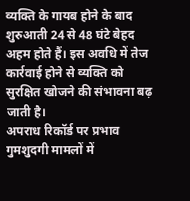व्यक्ति के गायब होने के बाद शुरुआती 24 से 48 घंटे बेहद अहम होते हैं। इस अवधि में तेज कार्रवाई होने से व्यक्ति को सुरक्षित खोजने की संभावना बढ़ जाती है।
अपराध रिकॉर्ड पर प्रभाव
गुमशुदगी मामलों में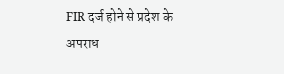FIR दर्ज होने से प्रदेश के अपराध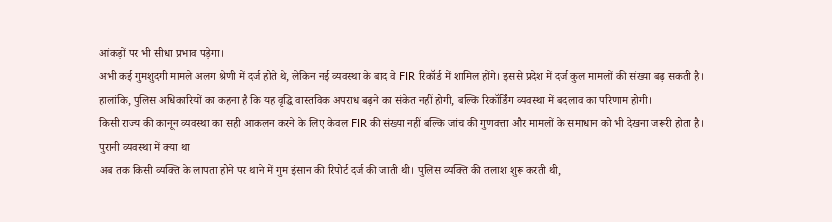आंकड़ों पर भी सीधा प्रभाव पड़ेगा।
अभी कई गुमशुदगी मामले अलग श्रेणी में दर्ज होते थे, लेकिन नई व्यवस्था के बाद वे FIR रिकॉर्ड में शामिल होंगे। इससे प्रदेश में दर्ज कुल मामलों की संख्या बढ़ सकती है।
हालांकि, पुलिस अधिकारियों का कहना है कि यह वृद्धि वास्तविक अपराध बढ़ने का संकेत नहीं होगी, बल्कि रिकॉर्डिंग व्यवस्था में बदलाव का परिणाम होगी।
किसी राज्य की कानून व्यवस्था का सही आकलन करने के लिए केवल FIR की संख्या नहीं बल्कि जांच की गुणवत्ता और मामलों के समाधान को भी देखना जरूरी होता है।
पुरानी व्यवस्था में क्या था
अब तक किसी व्यक्ति के लापता होने पर थाने में गुम इंसान की रिपोर्ट दर्ज की जाती थी। पुलिस व्यक्ति की तलाश शुरू करती थी,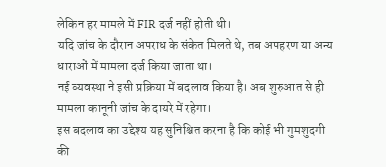लेकिन हर मामले में FIR दर्ज नहीं होती थी।
यदि जांच के दौरान अपराध के संकेत मिलते थे, तब अपहरण या अन्य धाराओं में मामला दर्ज किया जाता था।
नई व्यवस्था ने इसी प्रक्रिया में बदलाव किया है। अब शुरुआत से ही मामला कानूनी जांच के दायरे में रहेगा।
इस बदलाव का उद्देश्य यह सुनिश्चित करना है कि कोई भी गुमशुदगी की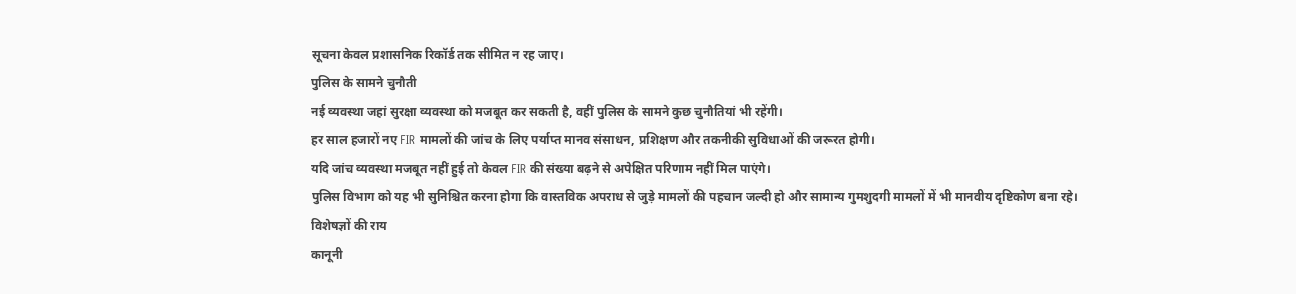सूचना केवल प्रशासनिक रिकॉर्ड तक सीमित न रह जाए।
पुलिस के सामने चुनौती
नई व्यवस्था जहां सुरक्षा व्यवस्था को मजबूत कर सकती है, वहीं पुलिस के सामने कुछ चुनौतियां भी रहेंगी।
हर साल हजारों नए FIR मामलों की जांच के लिए पर्याप्त मानव संसाधन, प्रशिक्षण और तकनीकी सुविधाओं की जरूरत होगी।
यदि जांच व्यवस्था मजबूत नहीं हुई तो केवल FIR की संख्या बढ़ने से अपेक्षित परिणाम नहीं मिल पाएंगे।
पुलिस विभाग को यह भी सुनिश्चित करना होगा कि वास्तविक अपराध से जुड़े मामलों की पहचान जल्दी हो और सामान्य गुमशुदगी मामलों में भी मानवीय दृष्टिकोण बना रहे।
विशेषज्ञों की राय
कानूनी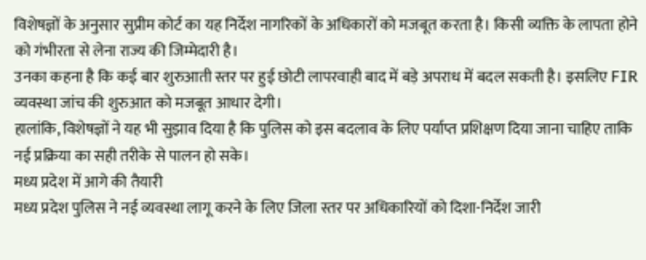विशेषज्ञों के अनुसार सुप्रीम कोर्ट का यह निर्देश नागरिकों के अधिकारों को मजबूत करता है। किसी व्यक्ति के लापता होने को गंभीरता से लेना राज्य की जिम्मेदारी है।
उनका कहना है कि कई बार शुरुआती स्तर पर हुई छोटी लापरवाही बाद में बड़े अपराध में बदल सकती है। इसलिए FIR व्यवस्था जांच की शुरुआत को मजबूत आधार देगी।
हालांकि, विशेषज्ञों ने यह भी सुझाव दिया है कि पुलिस को इस बदलाव के लिए पर्याप्त प्रशिक्षण दिया जाना चाहिए ताकि नई प्रक्रिया का सही तरीके से पालन हो सके।
मध्य प्रदेश में आगे की तैयारी
मध्य प्रदेश पुलिस ने नई व्यवस्था लागू करने के लिए जिला स्तर पर अधिकारियों को दिशा-निर्देश जारी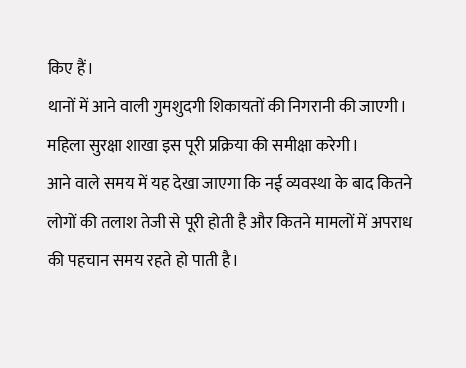किए हैं।
थानों में आने वाली गुमशुदगी शिकायतों की निगरानी की जाएगी। महिला सुरक्षा शाखा इस पूरी प्रक्रिया की समीक्षा करेगी।
आने वाले समय में यह देखा जाएगा कि नई व्यवस्था के बाद कितने लोगों की तलाश तेजी से पूरी होती है और कितने मामलों में अपराध की पहचान समय रहते हो पाती है।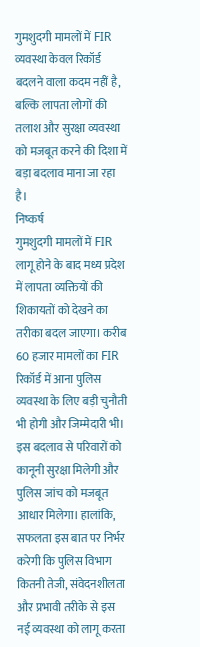गुमशुदगी मामलों में FIR व्यवस्था केवल रिकॉर्ड बदलने वाला कदम नहीं है, बल्कि लापता लोगों की तलाश और सुरक्षा व्यवस्था को मजबूत करने की दिशा में बड़ा बदलाव माना जा रहा है।
निष्कर्ष
गुमशुदगी मामलों में FIR लागू होने के बाद मध्य प्रदेश में लापता व्यक्तियों की शिकायतों को देखने का तरीका बदल जाएगा। करीब 60 हजार मामलों का FIR रिकॉर्ड में आना पुलिस व्यवस्था के लिए बड़ी चुनौती भी होगी और जिम्मेदारी भी।
इस बदलाव से परिवारों को कानूनी सुरक्षा मिलेगी और पुलिस जांच को मजबूत आधार मिलेगा। हालांकि, सफलता इस बात पर निर्भर करेगी कि पुलिस विभाग कितनी तेजी, संवेदनशीलता और प्रभावी तरीके से इस नई व्यवस्था को लागू करता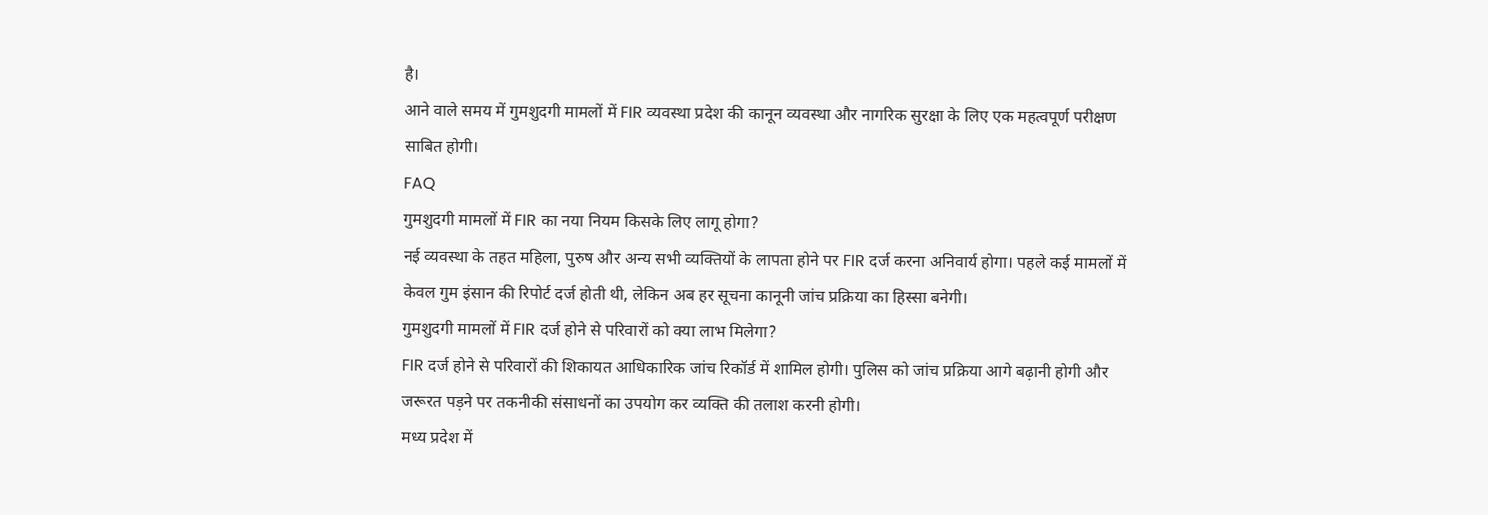है।
आने वाले समय में गुमशुदगी मामलों में FIR व्यवस्था प्रदेश की कानून व्यवस्था और नागरिक सुरक्षा के लिए एक महत्वपूर्ण परीक्षण साबित होगी।
FAQ
गुमशुदगी मामलों में FIR का नया नियम किसके लिए लागू होगा?
नई व्यवस्था के तहत महिला, पुरुष और अन्य सभी व्यक्तियों के लापता होने पर FIR दर्ज करना अनिवार्य होगा। पहले कई मामलों में केवल गुम इंसान की रिपोर्ट दर्ज होती थी, लेकिन अब हर सूचना कानूनी जांच प्रक्रिया का हिस्सा बनेगी।
गुमशुदगी मामलों में FIR दर्ज होने से परिवारों को क्या लाभ मिलेगा?
FIR दर्ज होने से परिवारों की शिकायत आधिकारिक जांच रिकॉर्ड में शामिल होगी। पुलिस को जांच प्रक्रिया आगे बढ़ानी होगी और जरूरत पड़ने पर तकनीकी संसाधनों का उपयोग कर व्यक्ति की तलाश करनी होगी।
मध्य प्रदेश में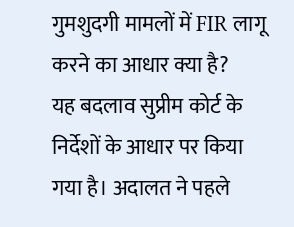गुमशुदगी मामलों में FIR लागू करने का आधार क्या है?
यह बदलाव सुप्रीम कोर्ट के निर्देशों के आधार पर किया गया है। अदालत ने पहले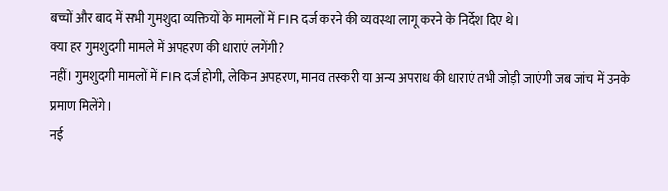बच्चों और बाद में सभी गुमशुदा व्यक्तियों के मामलों में FIR दर्ज करने की व्यवस्था लागू करने के निर्देश दिए थे।
क्या हर गुमशुदगी मामले में अपहरण की धाराएं लगेंगी?
नहीं। गुमशुदगी मामलों में FIR दर्ज होगी, लेकिन अपहरण, मानव तस्करी या अन्य अपराध की धाराएं तभी जोड़ी जाएंगी जब जांच में उनके प्रमाण मिलेंगे।
नई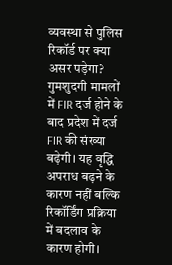व्यवस्था से पुलिस रिकॉर्ड पर क्या असर पड़ेगा?
गुमशुदगी मामलों में FIR दर्ज होने के बाद प्रदेश में दर्ज FIR की संख्या बढ़ेगी। यह वृद्धि अपराध बढ़ने के कारण नहीं बल्कि रिकॉर्डिंग प्रक्रिया में बदलाव के कारण होगी।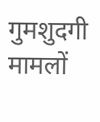गुमशुदगी मामलों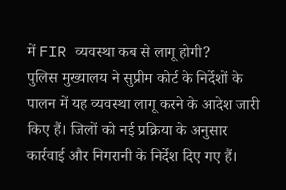में FIR व्यवस्था कब से लागू होगी?
पुलिस मुख्यालय ने सुप्रीम कोर्ट के निर्देशों के पालन में यह व्यवस्था लागू करने के आदेश जारी किए हैं। जिलों को नई प्रक्रिया के अनुसार कार्रवाई और निगरानी के निर्देश दिए गए हैं।